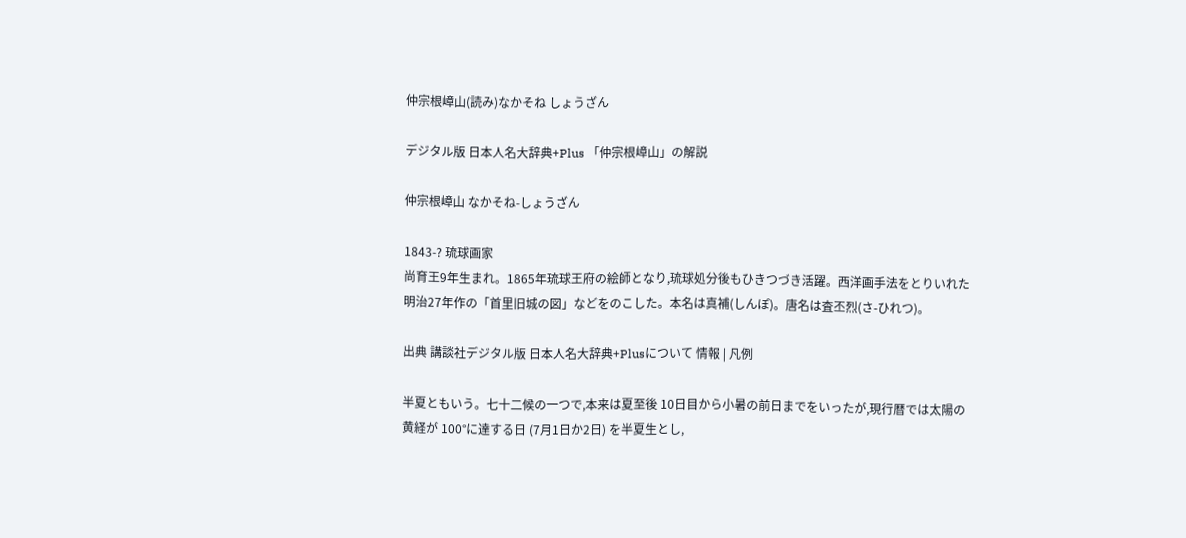仲宗根嶂山(読み)なかそね しょうざん

デジタル版 日本人名大辞典+Plus 「仲宗根嶂山」の解説

仲宗根嶂山 なかそね-しょうざん

1843-? 琉球画家
尚育王9年生まれ。1865年琉球王府の絵師となり,琉球処分後もひきつづき活躍。西洋画手法をとりいれた明治27年作の「首里旧城の図」などをのこした。本名は真補(しんぽ)。唐名は査丕烈(さ-ひれつ)。

出典 講談社デジタル版 日本人名大辞典+Plusについて 情報 | 凡例

半夏ともいう。七十二候の一つで,本来は夏至後 10日目から小暑の前日までをいったが,現行暦では太陽の黄経が 100°に達する日 (7月1日か2日) を半夏生とし,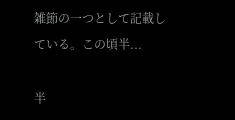雑節の一つとして記載している。この頃半...

半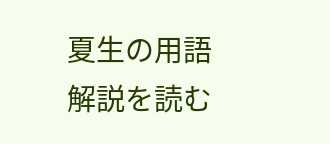夏生の用語解説を読む